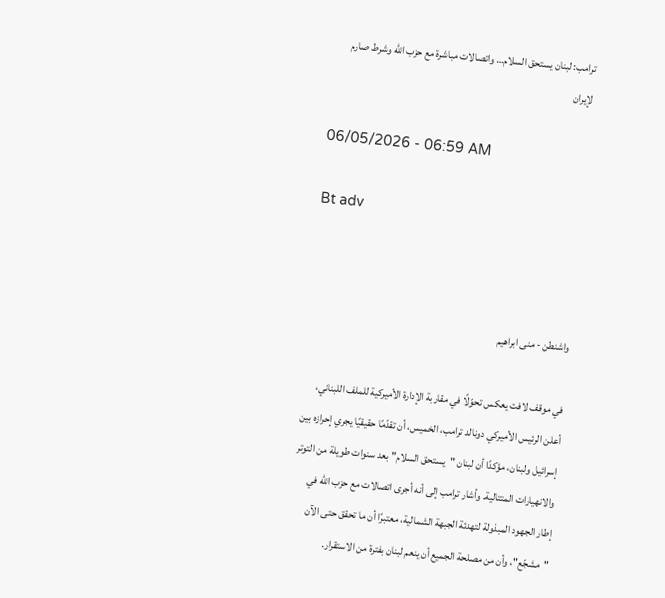ترامب: لبنان يستحق السلام… واتصالات مباشرة مع حزب الله وشرط صارم لإيران

06/05/2026 - 06:59 AM

Bt adv



واشنطن - منى ابراهيم

في موقف لافت يعكس تحوّلًا في مقاربة الإدارة الأميركية للملف اللبناني، أعلن الرئيس الأميركي دونالد ترامب، الخميس، أن تقدّمًا حقيقيًا يجري إحرازه بين إسرائيل ولبنان، مؤكدًا أن لبنان "يستحق السلام" بعد سنوات طويلة من التوتر والانهيارات المتتالية. وأشار ترامب إلى أنه أجرى اتصالات مع حزب الله في إطار الجهود المبذولة لتهدئة الجبهة الشمالية، معتبرًا أن ما تحقق حتى الآن "مشجّع"، وأن من مصلحة الجميع أن ينعم لبنان بفترة من الاستقرار.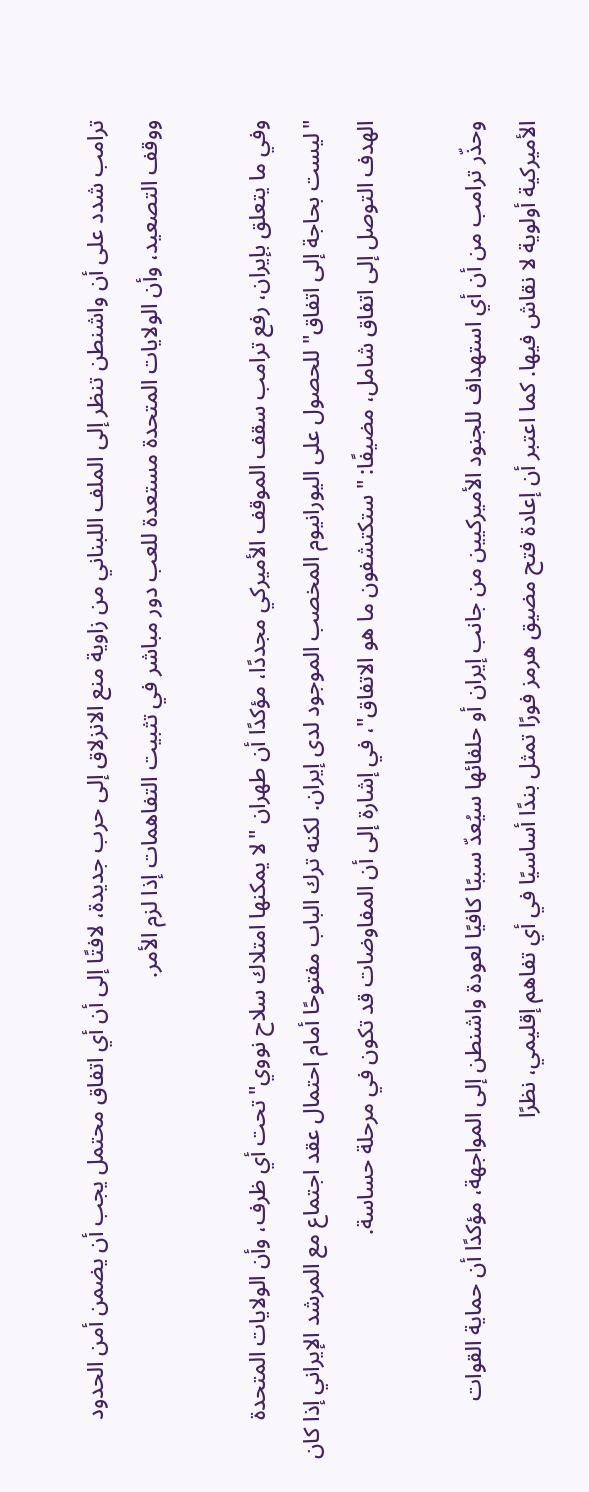ترامب شدد على أن واشنطن تنظر إلى الملف اللبناني من زاوية منع الانزلاق إلى حرب جديدة، لافتًا إلى أن أي اتفاق محتمل يجب أن يضمن أمن الحدود ووقف التصعيد، وأن الولايات المتحدة مستعدة للعب دور مباشر في تثبيت التفاهمات إذا لزم الأمر.

وفي ما يتعلق بإيران، رفع ترامب سقف الموقف الأميركي مجددًا، مؤكدًا أن طهران "لا يمكنها امتلاك سلاح نووي" تحت أي ظرف، وأن الولايات المتحدة "ليست بحاجة إلى اتفاق" للحصول على اليورانيوم المخصب الموجود لدى إيران. لكنه ترك الباب مفتوحًا أمام احتمال عقد اجتماع مع المرشد الإيراني إذا كان الهدف التوصل إلى اتفاق شامل، مضيفًا: "ستكتشفون ما هو الاتفاق"، في إشارة إلى أن المفاوضات قد تكون في مرحلة حساسة.

وحذّر ترامب من أن أي استهداف للجنود الأميركيين من جانب إيران أو حلفائها سيُعدّ سببًا كافيًا لعودة واشنطن إلى المواجهة، مؤكدًا أن حماية القوات الأميركية أولوية لا نقاش فيها. كما اعتبر أن إعادة فتح مضيق هرمز فورًا تمثل بندًا أساسيًا في أي تفاهم إقليمي، نظرًا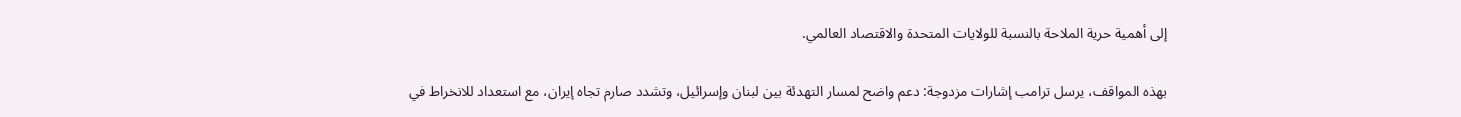إلى أهمية حرية الملاحة بالنسبة للولايات المتحدة والاقتصاد العالمي.

بهذه المواقف، يرسل ترامب إشارات مزدوجة: دعم واضح لمسار التهدئة بين لبنان وإسرائيل، وتشدد صارم تجاه إيران، مع استعداد للانخراط في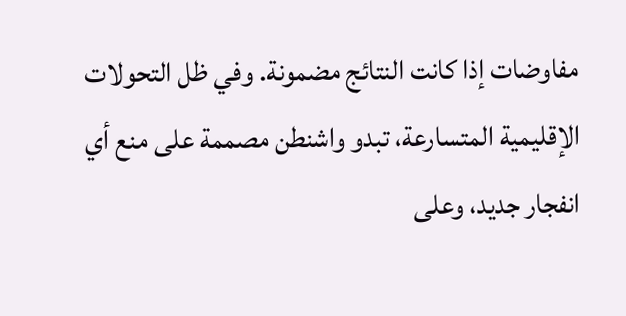مفاوضات إذا كانت النتائج مضمونة. وفي ظل التحولات الإقليمية المتسارعة، تبدو واشنطن مصممة على منع أي انفجار جديد، وعلى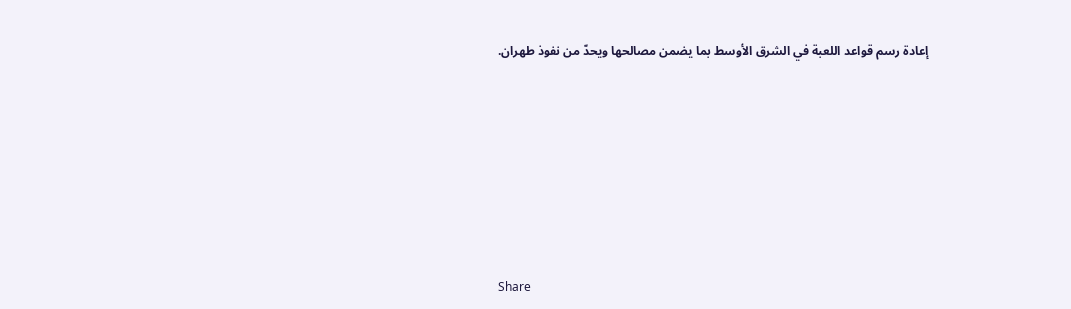إعادة رسم قواعد اللعبة في الشرق الأوسط بما يضمن مصالحها ويحدّ من نفوذ طهران.







Share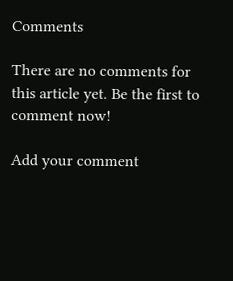Comments

There are no comments for this article yet. Be the first to comment now!

Add your comment